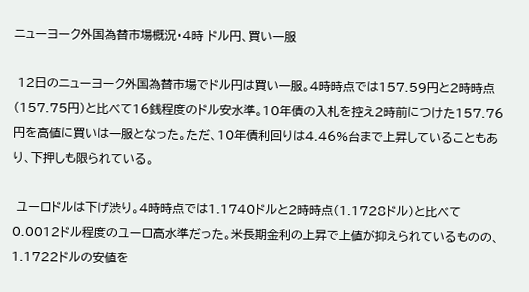ニューヨーク外国為替市場概況・4時 ドル円、買い一服

 12日のニューヨーク外国為替市場でドル円は買い一服。4時時点では157.59円と2時時点(157.75円)と比べて16銭程度のドル安水準。10年債の入札を控え2時前につけた157.76円を高値に買いは一服となった。ただ、10年債利回りは4.46%台まで上昇していることもあり、下押しも限られている。

 ユーロドルは下げ渋り。4時時点では1.1740ドルと2時時点(1.1728ドル)と比べて0.0012ドル程度のユーロ高水準だった。米長期金利の上昇で上値が抑えられているものの、1.1722ドルの安値を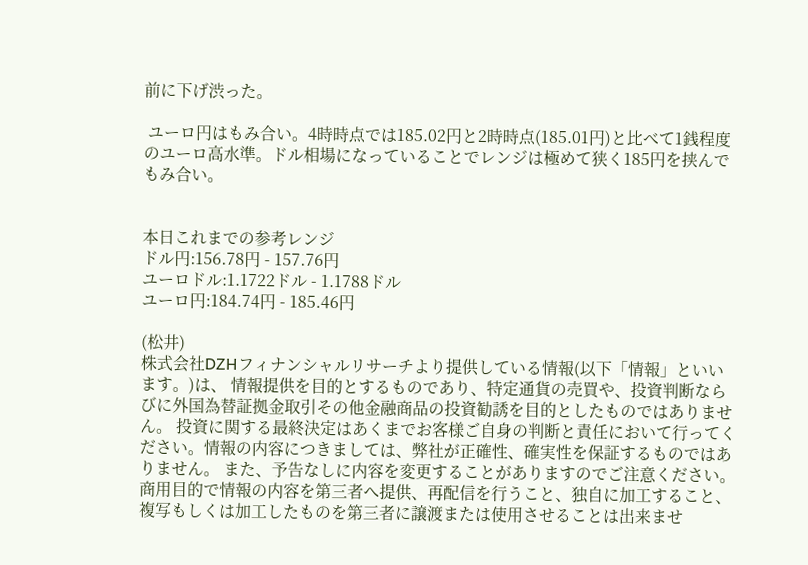前に下げ渋った。

 ユーロ円はもみ合い。4時時点では185.02円と2時時点(185.01円)と比べて1銭程度のユーロ高水準。ドル相場になっていることでレンジは極めて狭く185円を挟んでもみ合い。


本日これまでの参考レンジ
ドル円:156.78円 - 157.76円
ユーロドル:1.1722ドル - 1.1788ドル
ユーロ円:184.74円 - 185.46円

(松井)
株式会社DZHフィナンシャルリサーチより提供している情報(以下「情報」といいます。)は、 情報提供を目的とするものであり、特定通貨の売買や、投資判断ならびに外国為替証拠金取引その他金融商品の投資勧誘を目的としたものではありません。 投資に関する最終決定はあくまでお客様ご自身の判断と責任において行ってください。情報の内容につきましては、弊社が正確性、確実性を保証するものではありません。 また、予告なしに内容を変更することがありますのでご注意ください。 商用目的で情報の内容を第三者へ提供、再配信を行うこと、独自に加工すること、複写もしくは加工したものを第三者に譲渡または使用させることは出来ませ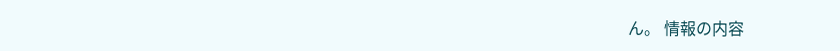ん。 情報の内容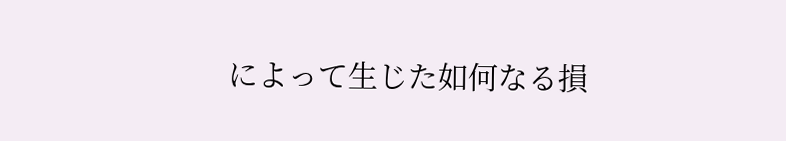によって生じた如何なる損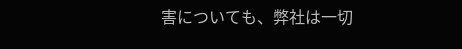害についても、弊社は一切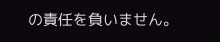の責任を負いません。